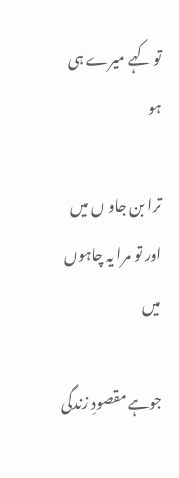تو کہے میرے ہی ہو

ترا بن جاو ں میں اور تو مرا یہ چاہوں میں

جوہے مقصودِ زندگی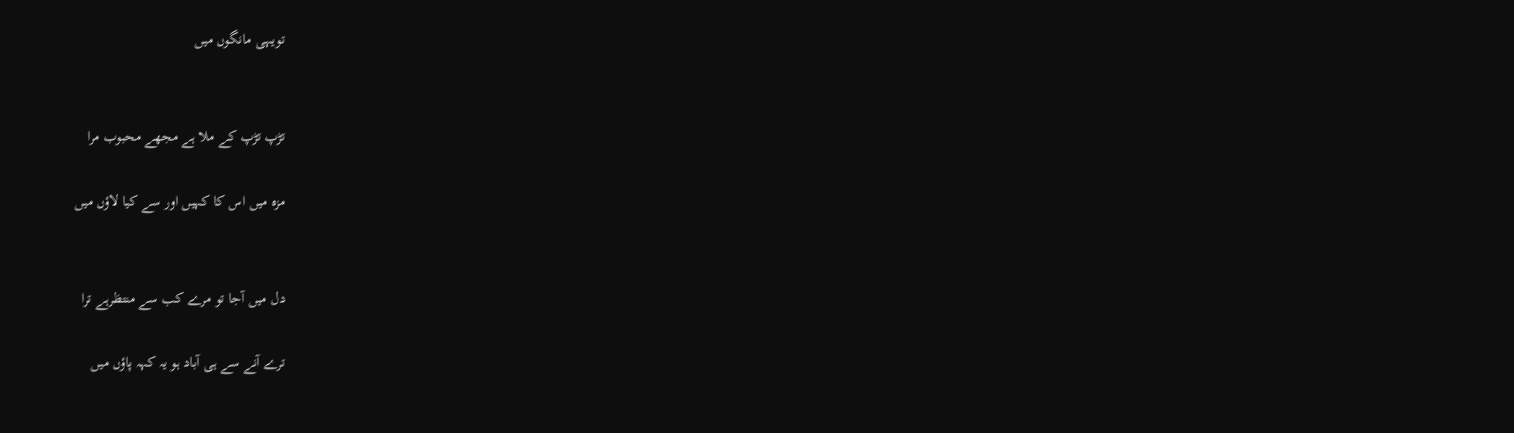تویہی مانگوں میں


تڑپ تڑپ کے ملا ہے مجھے محبوب مرا

مزہ میں اس کا کہیں اور سے کیا لاؤں میں


دل میں آجا تو مرے کب سے منتظرہے ترا

ترے آنے سے ہی آباد ہو یہ کہہ پاؤں میں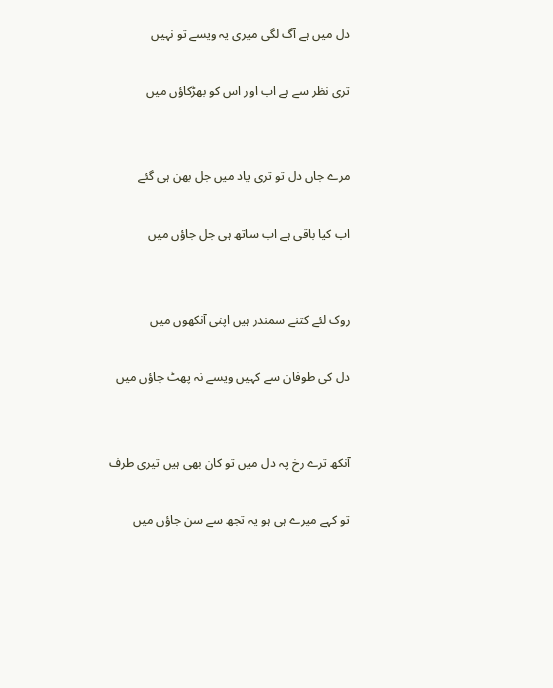دل میں ہے آگ لگی میری یہ ویسے تو نہیں

تری نظر سے ہے اب اور اس کو بھڑکاؤں میں


مرے جاں دل تو تری یاد میں جل بھن ہی گئے

اب کیا باقی ہے اب ساتھ ہی جل جاؤں میں


روک لئے کتنے سمندر ہیں اپنی آنکھوں میں

دل کی طوفان سے کہیں ویسے نہ پھٹ جاؤں میں


آنکھ ترے رخ پہ دل میں تو کان بھی ہیں تیری طرف

تو کہے میرے ہی ہو یہ تجھ سے سن جاؤں میں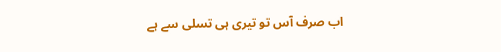اب صرف آس تو تیری ہی تسلی سے ہے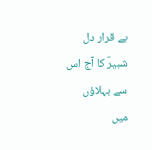بے قرار دل شبیرؔ کا آج اس سے بہلاؤں میں